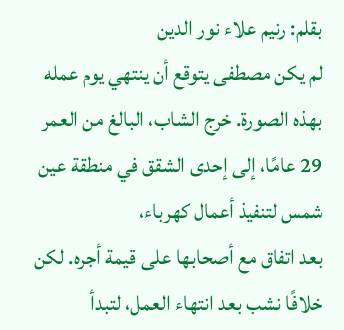بقلم: رنيم علاء نور الدين
لم يكن مصطفى يتوقع أن ينتهي يوم عمله بهذه الصورة. خرج الشاب، البالغ من العمر 29 عامًا، إلى إحدى الشقق في منطقة عين شمس لتنفيذ أعمال كهرباء،
بعد اتفاق مع أصحابها على قيمة أجره. لكن خلافًا نشب بعد انتهاء العمل، لتبدأ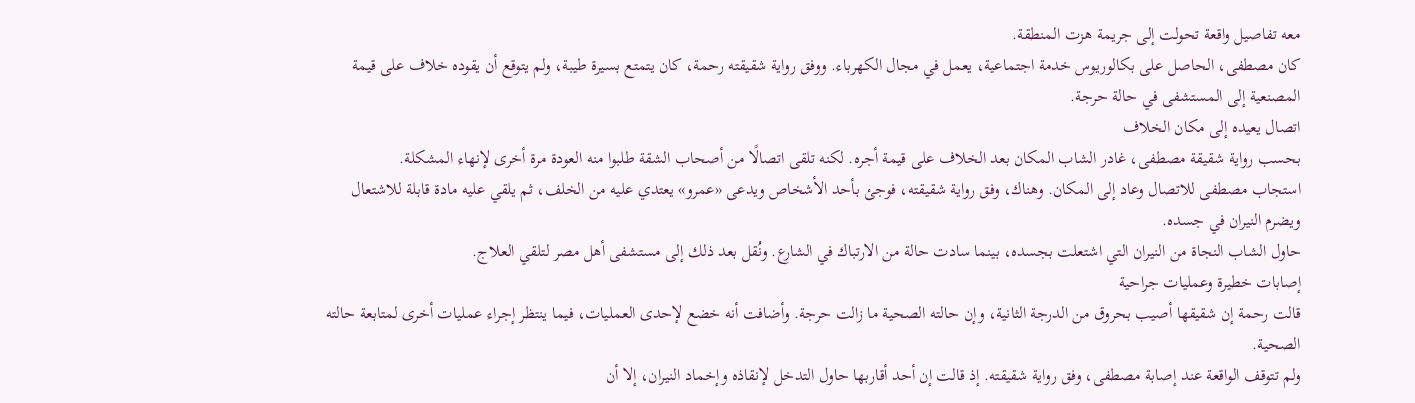معه تفاصيل واقعة تحولت إلى جريمة هزت المنطقة.
كان مصطفى، الحاصل على بكالوريوس خدمة اجتماعية، يعمل في مجال الكهرباء. ووفق رواية شقيقته رحمة، كان يتمتع بسيرة طيبة، ولم يتوقع أن يقوده خلاف على قيمة المصنعية إلى المستشفى في حالة حرجة.
اتصال يعيده إلى مكان الخلاف
بحسب رواية شقيقة مصطفى، غادر الشاب المكان بعد الخلاف على قيمة أجره. لكنه تلقى اتصالًا من أصحاب الشقة طلبوا منه العودة مرة أخرى لإنهاء المشكلة.
استجاب مصطفى للاتصال وعاد إلى المكان. وهناك، وفق رواية شقيقته، فوجئ بأحد الأشخاص ويدعى «عمرو» يعتدي عليه من الخلف، ثم يلقي عليه مادة قابلة للاشتعال ويضرم النيران في جسده.
حاول الشاب النجاة من النيران التي اشتعلت بجسده، بينما سادت حالة من الارتباك في الشارع. ونُقل بعد ذلك إلى مستشفى أهل مصر لتلقي العلاج.
إصابات خطيرة وعمليات جراحية
قالت رحمة إن شقيقها أصيب بحروق من الدرجة الثانية، وإن حالته الصحية ما زالت حرجة. وأضافت أنه خضع لإحدى العمليات، فيما ينتظر إجراء عمليات أخرى لمتابعة حالته الصحية.
ولم تتوقف الواقعة عند إصابة مصطفى، وفق رواية شقيقته. إذ قالت إن أحد أقاربها حاول التدخل لإنقاذه وإخماد النيران، إلا أن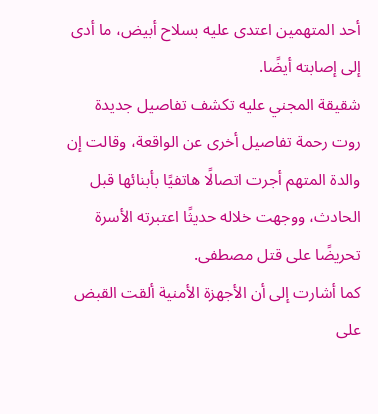أحد المتهمين اعتدى عليه بسلاح أبيض، ما أدى إلى إصابته أيضًا.
شقيقة المجني عليه تكشف تفاصيل جديدة
روت رحمة تفاصيل أخرى عن الواقعة، وقالت إن والدة المتهم أجرت اتصالًا هاتفيًا بأبنائها قبل الحادث، ووجهت خلاله حديثًا اعتبرته الأسرة تحريضًا على قتل مصطفى.
كما أشارت إلى أن الأجهزة الأمنية ألقت القبض على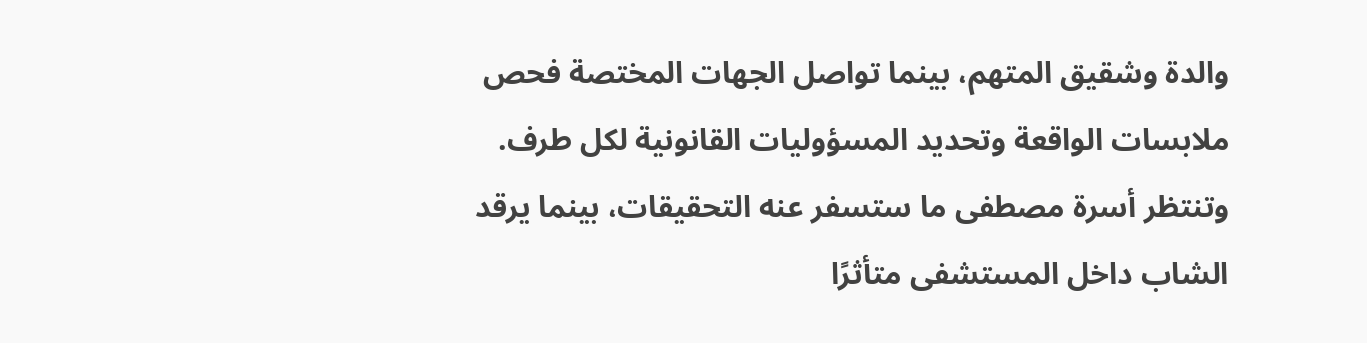والدة وشقيق المتهم، بينما تواصل الجهات المختصة فحص ملابسات الواقعة وتحديد المسؤوليات القانونية لكل طرف.
وتنتظر أسرة مصطفى ما ستسفر عنه التحقيقات، بينما يرقد الشاب داخل المستشفى متأثرًا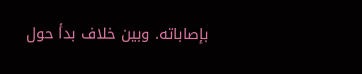بإصاباته. وبين خلاف بدأ حول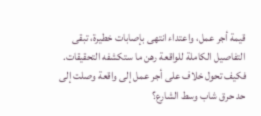قيمة أجر عمل، واعتداء انتهى بإصابات خطيرة، تبقى التفاصيل الكاملة للواقعة رهن ما ستكشفه التحقيقات.
فكيف تحول خلاف على أجر عمل إلى واقعة وصلت إلى حد حرق شاب وسط الشارع؟